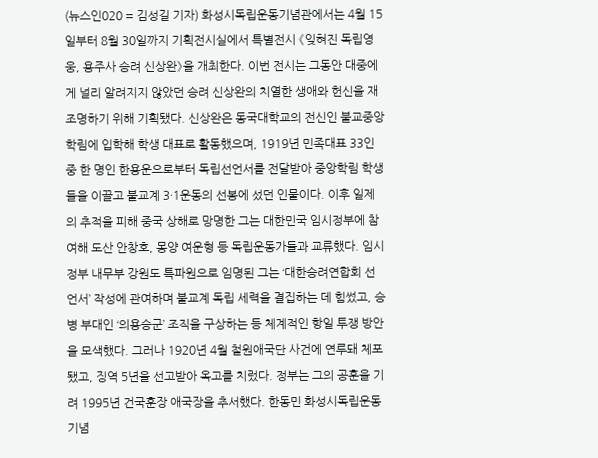(뉴스인020 = 김성길 기자) 화성시독립운동기념관에서는 4월 15일부터 8월 30일까지 기획전시실에서 특별전시 《잊혀진 독립영웅, 용주사 승려 신상완》을 개최한다. 이번 전시는 그동안 대중에게 널리 알려지지 않았던 승려 신상완의 치열한 생애와 헌신을 재조명하기 위해 기획됐다. 신상완은 동국대학교의 전신인 불교중앙학림에 입학해 학생 대표로 활동했으며, 1919년 민족대표 33인 중 한 명인 한용운으로부터 독립선언서를 전달받아 중앙학림 학생들을 이끌고 불교계 3·1운동의 선봉에 섰던 인물이다. 이후 일제의 추적을 피해 중국 상해로 망명한 그는 대한민국 임시정부에 참여해 도산 안창호, 몽양 여운형 등 독립운동가들과 교류했다. 임시정부 내무부 강원도 특파원으로 임명된 그는 ‘대한승려연합회 선언서’ 작성에 관여하며 불교계 독립 세력을 결집하는 데 힘썼고, 승병 부대인 ‘의용승군’ 조직을 구상하는 등 체계적인 항일 투쟁 방안을 모색했다. 그러나 1920년 4월 철원애국단 사건에 연루돼 체포됐고, 징역 5년을 선고받아 옥고를 치렀다. 정부는 그의 공훈을 기려 1995년 건국훈장 애국장을 추서했다. 한동민 화성시독립운동기념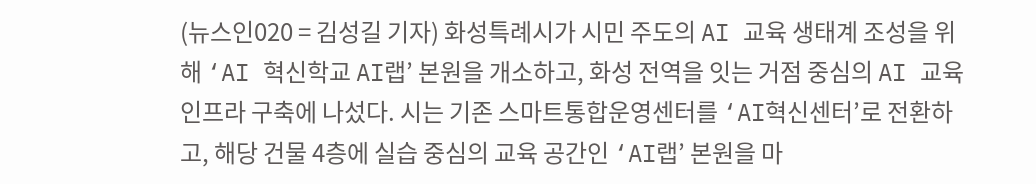(뉴스인020 = 김성길 기자) 화성특례시가 시민 주도의 AI 교육 생태계 조성을 위해 ‘AI 혁신학교 AI랩’ 본원을 개소하고, 화성 전역을 잇는 거점 중심의 AI 교육 인프라 구축에 나섰다. 시는 기존 스마트통합운영센터를 ‘AI혁신센터’로 전환하고, 해당 건물 4층에 실습 중심의 교육 공간인 ‘AI랩’ 본원을 마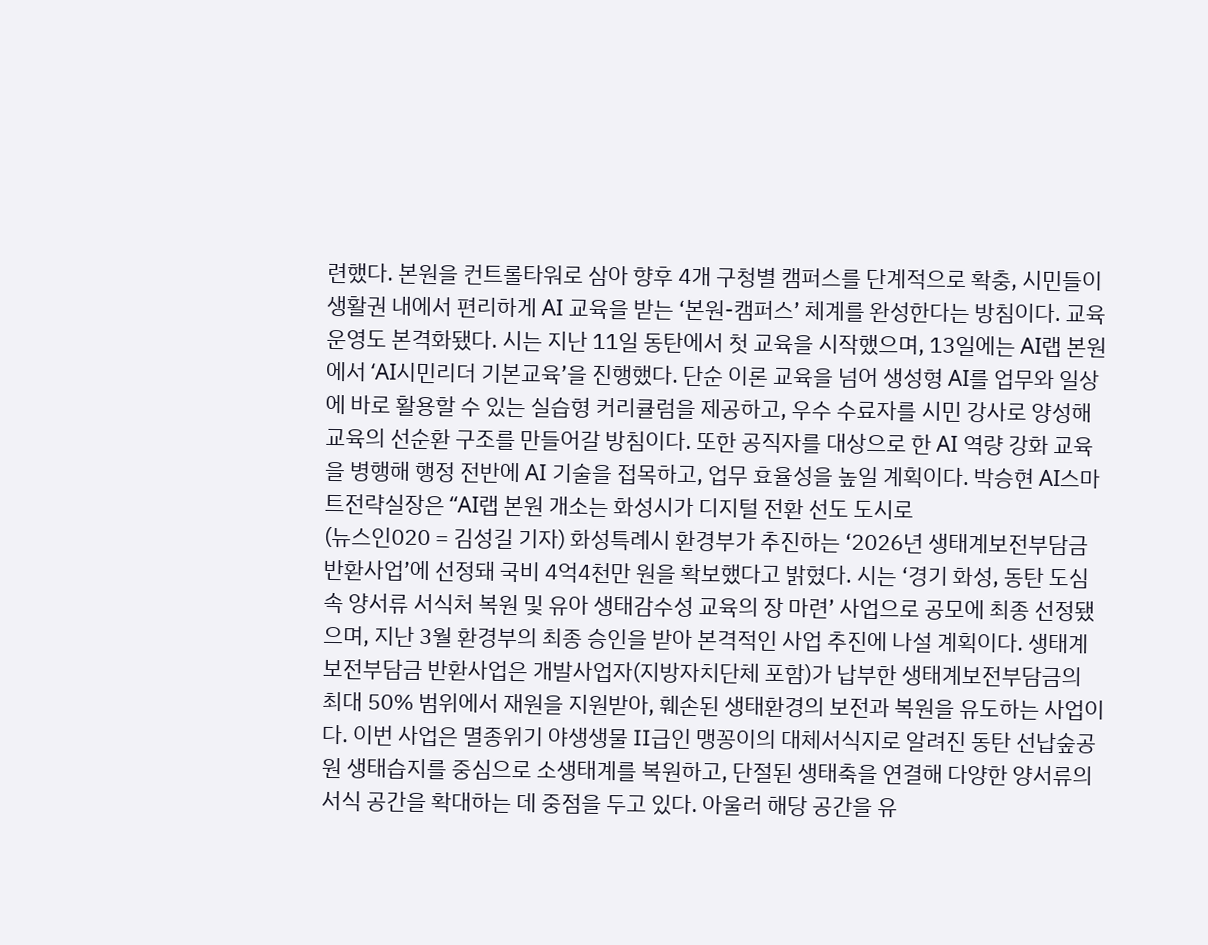련했다. 본원을 컨트롤타워로 삼아 향후 4개 구청별 캠퍼스를 단계적으로 확충, 시민들이 생활권 내에서 편리하게 AI 교육을 받는 ‘본원-캠퍼스’ 체계를 완성한다는 방침이다. 교육 운영도 본격화됐다. 시는 지난 11일 동탄에서 첫 교육을 시작했으며, 13일에는 AI랩 본원에서 ‘AI시민리더 기본교육’을 진행했다. 단순 이론 교육을 넘어 생성형 AI를 업무와 일상에 바로 활용할 수 있는 실습형 커리큘럼을 제공하고, 우수 수료자를 시민 강사로 양성해 교육의 선순환 구조를 만들어갈 방침이다. 또한 공직자를 대상으로 한 AI 역량 강화 교육을 병행해 행정 전반에 AI 기술을 접목하고, 업무 효율성을 높일 계획이다. 박승현 AI스마트전략실장은 “AI랩 본원 개소는 화성시가 디지털 전환 선도 도시로
(뉴스인020 = 김성길 기자) 화성특례시 환경부가 추진하는 ‘2026년 생태계보전부담금 반환사업’에 선정돼 국비 4억4천만 원을 확보했다고 밝혔다. 시는 ‘경기 화성, 동탄 도심 속 양서류 서식처 복원 및 유아 생태감수성 교육의 장 마련’ 사업으로 공모에 최종 선정됐으며, 지난 3월 환경부의 최종 승인을 받아 본격적인 사업 추진에 나설 계획이다. 생태계보전부담금 반환사업은 개발사업자(지방자치단체 포함)가 납부한 생태계보전부담금의 최대 50% 범위에서 재원을 지원받아, 훼손된 생태환경의 보전과 복원을 유도하는 사업이다. 이번 사업은 멸종위기 야생생물 Ⅱ급인 맹꽁이의 대체서식지로 알려진 동탄 선납숲공원 생태습지를 중심으로 소생태계를 복원하고, 단절된 생태축을 연결해 다양한 양서류의 서식 공간을 확대하는 데 중점을 두고 있다. 아울러 해당 공간을 유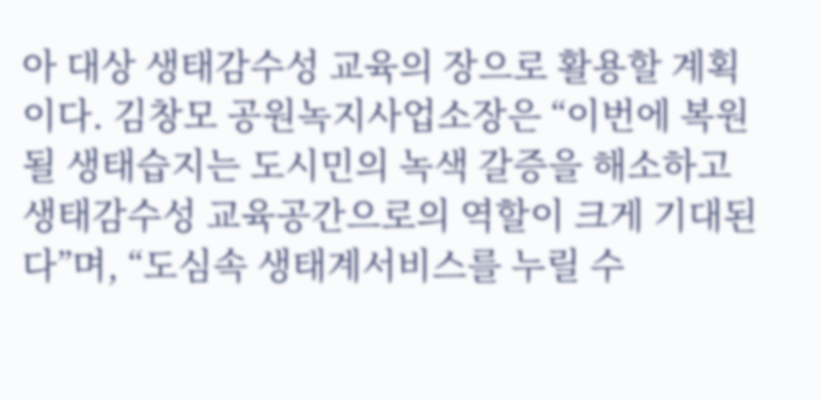아 대상 생태감수성 교육의 장으로 활용할 계획이다. 김창모 공원녹지사업소장은 “이번에 복원될 생태습지는 도시민의 녹색 갈증을 해소하고 생태감수성 교육공간으로의 역할이 크게 기대된다”며, “도심속 생태계서비스를 누릴 수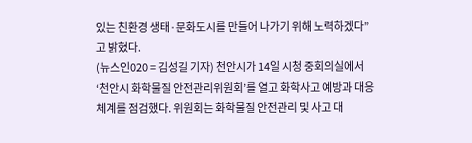있는 친환경 생태·문화도시를 만들어 나가기 위해 노력하겠다”고 밝혔다.
(뉴스인020 = 김성길 기자) 천안시가 14일 시청 중회의실에서 ‘천안시 화학물질 안전관리위원회’를 열고 화학사고 예방과 대응 체계를 점검했다. 위원회는 화학물질 안전관리 및 사고 대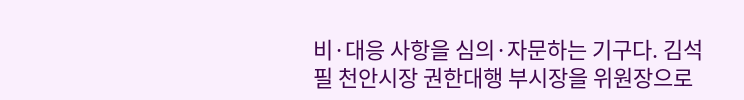비·대응 사항을 심의·자문하는 기구다. 김석필 천안시장 권한대행 부시장을 위원장으로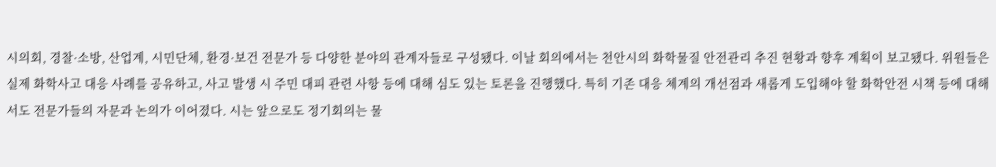시의회, 경찰·소방, 산업계, 시민단체, 환경·보건 전문가 등 다양한 분야의 관계자들로 구성됐다. 이날 회의에서는 천안시의 화학물질 안전관리 추진 현황과 향후 계획이 보고됐다. 위원들은 실제 화학사고 대응 사례를 공유하고, 사고 발생 시 주민 대피 관련 사항 등에 대해 심도 있는 토론을 진행했다. 특히 기존 대응 체계의 개선점과 새롭게 도입해야 할 화학안전 시책 등에 대해서도 전문가들의 자문과 논의가 이어졌다. 시는 앞으로도 정기회의는 물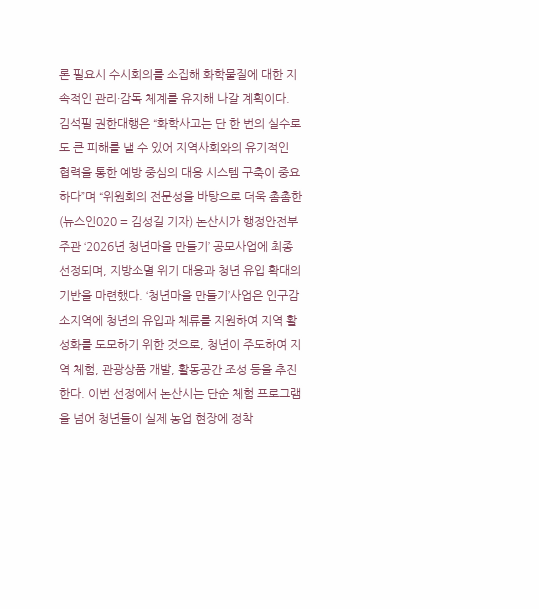론 필요시 수시회의를 소집해 화학물질에 대한 지속적인 관리·감독 체계를 유지해 나갈 계획이다. 김석필 권한대행은 “화학사고는 단 한 번의 실수로도 큰 피해를 낼 수 있어 지역사회와의 유기적인 협력을 통한 예방 중심의 대응 시스템 구축이 중요하다”며 “위원회의 전문성을 바탕으로 더욱 촘촘한
(뉴스인020 = 김성길 기자) 논산시가 행정안전부 주관 ‘2026년 청년마을 만들기’ 공모사업에 최종 선정되며, 지방소멸 위기 대응과 청년 유입 확대의 기반을 마련했다. ‘청년마을 만들기’사업은 인구감소지역에 청년의 유입과 체류를 지원하여 지역 활성화를 도모하기 위한 것으로, 청년이 주도하여 지역 체험, 관광상품 개발, 활동공간 조성 등을 추진한다. 이번 선정에서 논산시는 단순 체험 프로그램을 넘어 청년들이 실제 농업 현장에 정착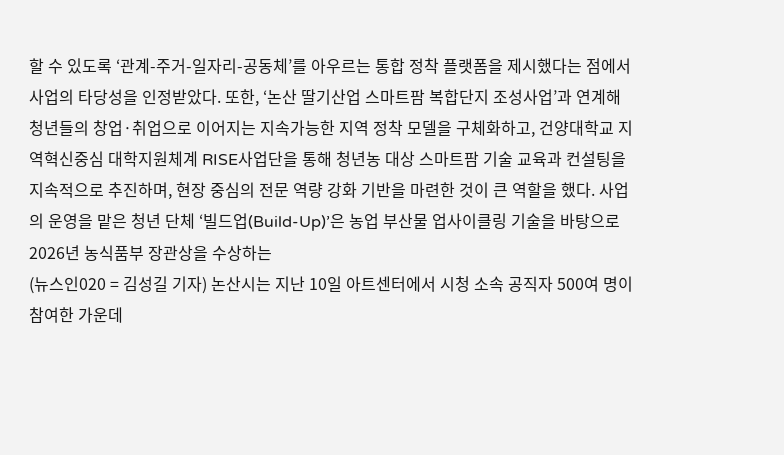할 수 있도록 ‘관계-주거-일자리-공동체’를 아우르는 통합 정착 플랫폼을 제시했다는 점에서 사업의 타당성을 인정받았다. 또한, ‘논산 딸기산업 스마트팜 복합단지 조성사업’과 연계해 청년들의 창업·취업으로 이어지는 지속가능한 지역 정착 모델을 구체화하고, 건양대학교 지역혁신중심 대학지원체계 RISE사업단을 통해 청년농 대상 스마트팜 기술 교육과 컨설팅을 지속적으로 추진하며, 현장 중심의 전문 역량 강화 기반을 마련한 것이 큰 역할을 했다. 사업의 운영을 맡은 청년 단체 ‘빌드업(Build-Up)’은 농업 부산물 업사이클링 기술을 바탕으로 2026년 농식품부 장관상을 수상하는
(뉴스인020 = 김성길 기자) 논산시는 지난 10일 아트센터에서 시청 소속 공직자 500여 명이 참여한 가운데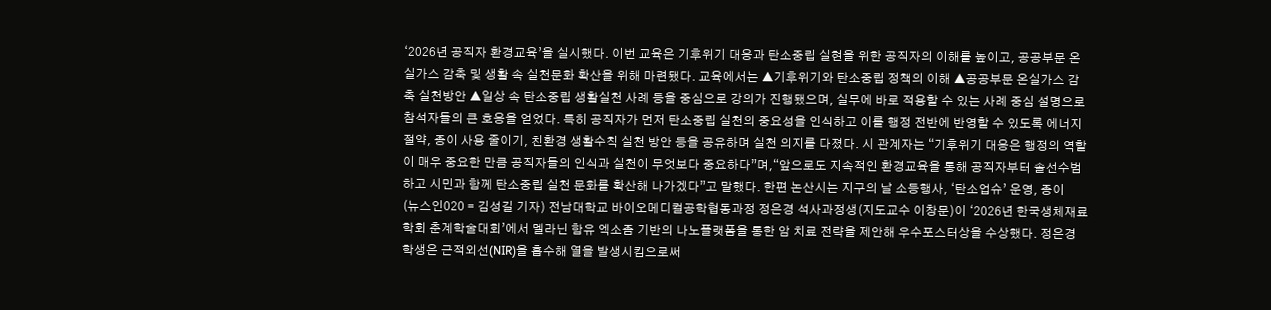‘2026년 공직자 환경교육’을 실시했다. 이번 교육은 기후위기 대응과 탄소중립 실현을 위한 공직자의 이해를 높이고, 공공부문 온실가스 감축 및 생활 속 실천문화 확산을 위해 마련됐다. 교육에서는 ▲기후위기와 탄소중립 정책의 이해 ▲공공부문 온실가스 감축 실천방안 ▲일상 속 탄소중립 생활실천 사례 등을 중심으로 강의가 진행됐으며, 실무에 바로 적용할 수 있는 사례 중심 설명으로 참석자들의 큰 호응을 얻었다. 특히 공직자가 먼저 탄소중립 실천의 중요성을 인식하고 이를 행정 전반에 반영할 수 있도록 에너지 절약, 종이 사용 줄이기, 친환경 생활수칙 실천 방안 등을 공유하며 실천 의지를 다졌다. 시 관계자는 “기후위기 대응은 행정의 역할이 매우 중요한 만큼 공직자들의 인식과 실천이 무엇보다 중요하다”며,“앞으로도 지속적인 환경교육을 통해 공직자부터 솔선수범하고 시민과 함께 탄소중립 실천 문화를 확산해 나가겠다”고 말했다. 한편 논산시는 지구의 날 소등행사, ‘탄소업슈’ 운영, 종이
(뉴스인020 = 김성길 기자) 전남대학교 바이오메디컬공학협동과정 정은경 석사과정생(지도교수 이창문)이 ‘2026년 한국생체재료학회 춘계학술대회’에서 멜라닌 함유 엑소좀 기반의 나노플랫폼을 통한 암 치료 전략을 제안해 우수포스터상을 수상했다. 정은경 학생은 근적외선(NIR)을 흡수해 열을 발생시킴으로써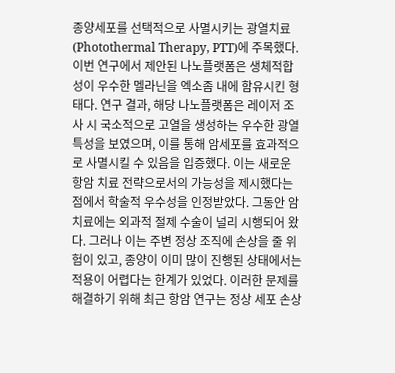종양세포를 선택적으로 사멸시키는 광열치료(Photothermal Therapy, PTT)에 주목했다. 이번 연구에서 제안된 나노플랫폼은 생체적합성이 우수한 멜라닌을 엑소좀 내에 함유시킨 형태다. 연구 결과, 해당 나노플랫폼은 레이저 조사 시 국소적으로 고열을 생성하는 우수한 광열 특성을 보였으며, 이를 통해 암세포를 효과적으로 사멸시킬 수 있음을 입증했다. 이는 새로운 항암 치료 전략으로서의 가능성을 제시했다는 점에서 학술적 우수성을 인정받았다. 그동안 암 치료에는 외과적 절제 수술이 널리 시행되어 왔다. 그러나 이는 주변 정상 조직에 손상을 줄 위험이 있고, 종양이 이미 많이 진행된 상태에서는 적용이 어렵다는 한계가 있었다. 이러한 문제를 해결하기 위해 최근 항암 연구는 정상 세포 손상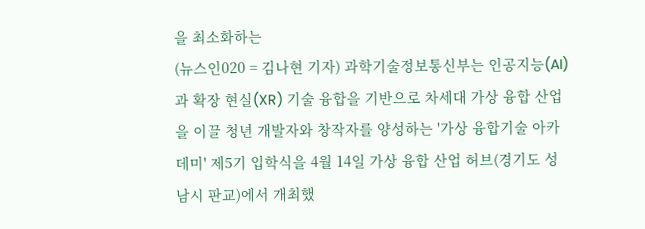을 최소화하는
(뉴스인020 = 김나현 기자) 과학기술정보통신부는 인공지능(AI)과 확장 현실(XR) 기술 융합을 기반으로 차세대 가상 융합 산업을 이끌 청년 개발자와 창작자를 양성하는 '가상 융합기술 아카데미' 제5기 입학식을 4월 14일 가상 융합 산업 허브(경기도 성남시 판교)에서 개최했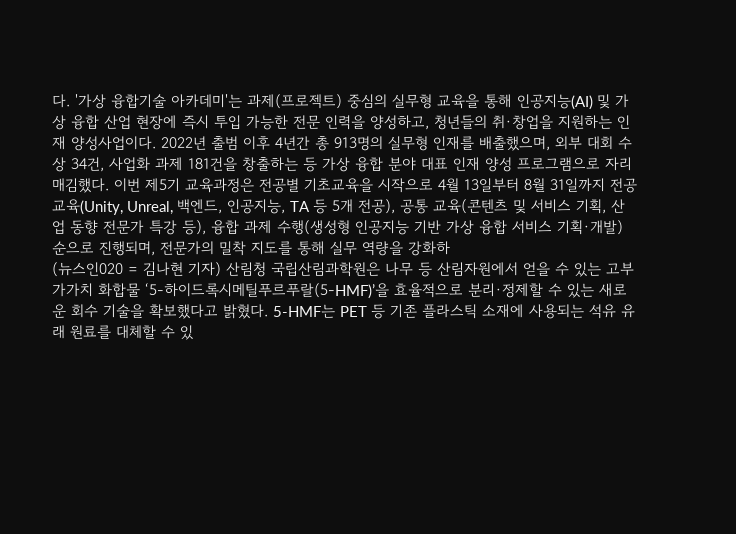다. '가상 융합기술 아카데미'는 과제(프로젝트) 중심의 실무형 교육을 통해 인공지능(AI) 및 가상 융합 산업 현장에 즉시 투입 가능한 전문 인력을 양성하고, 청년들의 취·창업을 지원하는 인재 양성사업이다. 2022년 출범 이후 4년간 총 913명의 실무형 인재를 배출했으며, 외부 대회 수상 34건, 사업화 과제 181건을 창출하는 등 가상 융합 분야 대표 인재 양성 프로그램으로 자리매김했다. 이번 제5기 교육과정은 전공별 기초교육을 시작으로 4월 13일부터 8월 31일까지 전공 교육(Unity, Unreal, 백엔드, 인공지능, TA 등 5개 전공), 공통 교육(콘텐츠 및 서비스 기획, 산업 동향 전문가 특강 등), 융합 과제 수행(생성형 인공지능 기반 가상 융합 서비스 기획·개발) 순으로 진행되며, 전문가의 밀착 지도를 통해 실무 역량을 강화하
(뉴스인020 = 김나현 기자) 산림청 국립산림과학원은 나무 등 산림자원에서 얻을 수 있는 고부가가치 화합물 ‘5-하이드록시메틸푸르푸랄(5-HMF)’을 효율적으로 분리·정제할 수 있는 새로운 회수 기술을 확보했다고 밝혔다. 5-HMF는 PET 등 기존 플라스틱 소재에 사용되는 석유 유래 원료를 대체할 수 있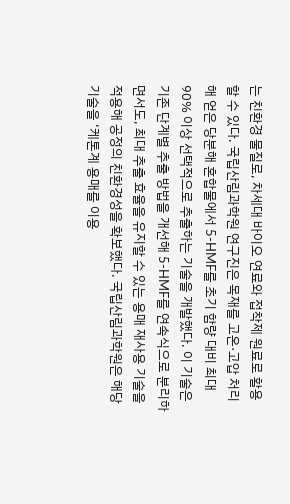는 친환경 물질로, 차세대 바이오 연료와 접착제 원료로 활용할 수 있다. 국립산림과학원 연구진은 목재를 고온·고압 처리해 얻은 당분해 혼합물에서 5-HMF를 초기 함량 대비 최대 90% 이상 선택적으로 추출하는 기술을 개발했다. 이 기술은 기존 단계별 추출 방법을 개선해 5-HMF를 연속식으로 분리하면서도, 최대 추출 효율을 유지할 수 있는 용매 재사용 기술을 적용해 공정의 친환경성을 확보했다. 국립산림과학원은 해당 기술을 ‘케톤계 용매를 이용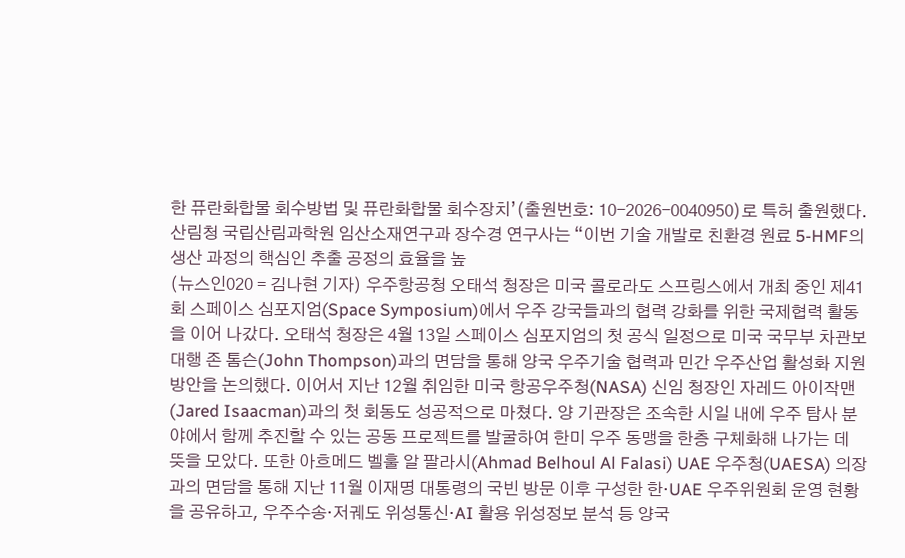한 퓨란화합물 회수방법 및 퓨란화합물 회수장치’(출원번호: 10-2026-0040950)로 특허 출원했다. 산림청 국립산림과학원 임산소재연구과 장수경 연구사는 “이번 기술 개발로 친환경 원료 5-HMF의 생산 과정의 핵심인 추출 공정의 효율을 높
(뉴스인020 = 김나현 기자) 우주항공청 오태석 청장은 미국 콜로라도 스프링스에서 개최 중인 제41회 스페이스 심포지엄(Space Symposium)에서 우주 강국들과의 협력 강화를 위한 국제협력 활동을 이어 나갔다. 오태석 청장은 4월 13일 스페이스 심포지엄의 첫 공식 일정으로 미국 국무부 차관보 대행 존 톰슨(John Thompson)과의 면담을 통해 양국 우주기술 협력과 민간 우주산업 활성화 지원 방안을 논의했다. 이어서 지난 12월 취임한 미국 항공우주청(NASA) 신임 청장인 자레드 아이작맨(Jared Isaacman)과의 첫 회동도 성공적으로 마쳤다. 양 기관장은 조속한 시일 내에 우주 탐사 분야에서 함께 추진할 수 있는 공동 프로젝트를 발굴하여 한미 우주 동맹을 한층 구체화해 나가는 데 뜻을 모았다. 또한 아흐메드 벨훌 알 팔라시(Ahmad Belhoul Al Falasi) UAE 우주청(UAESA) 의장과의 면담을 통해 지난 11월 이재명 대통령의 국빈 방문 이후 구성한 한·UAE 우주위원회 운영 현황을 공유하고, 우주수송·저궤도 위성통신·AI 활용 위성정보 분석 등 양국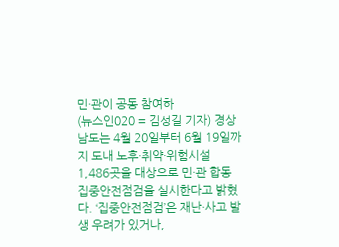민·관이 공동 참여하
(뉴스인020 = 김성길 기자) 경상남도는 4월 20일부터 6월 19일까지 도내 노후·취약·위험시설 1,486곳을 대상으로 민·관 합동 집중안전점검을 실시한다고 밝혔다. ‘집중안전점검’은 재난·사고 발생 우려가 있거나,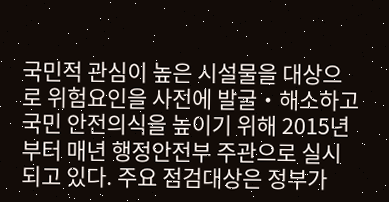국민적 관심이 높은 시설물을 대상으로 위험요인을 사전에 발굴‧해소하고 국민 안전의식을 높이기 위해 2015년부터 매년 행정안전부 주관으로 실시되고 있다. 주요 점검대상은 정부가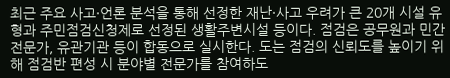최근 주요 사고·언론 분석을 통해 선정한 재난·사고 우려가 큰 20개 시설 유형과 주민점검신청제로 선정된 생활주변시설 등이다. 점검은 공무원과 민간 전문가, 유관기관 등이 합동으로 실시한다. 도는 점검의 신뢰도를 높이기 위해 점검반 편성 시 분야별 전문가를 참여하도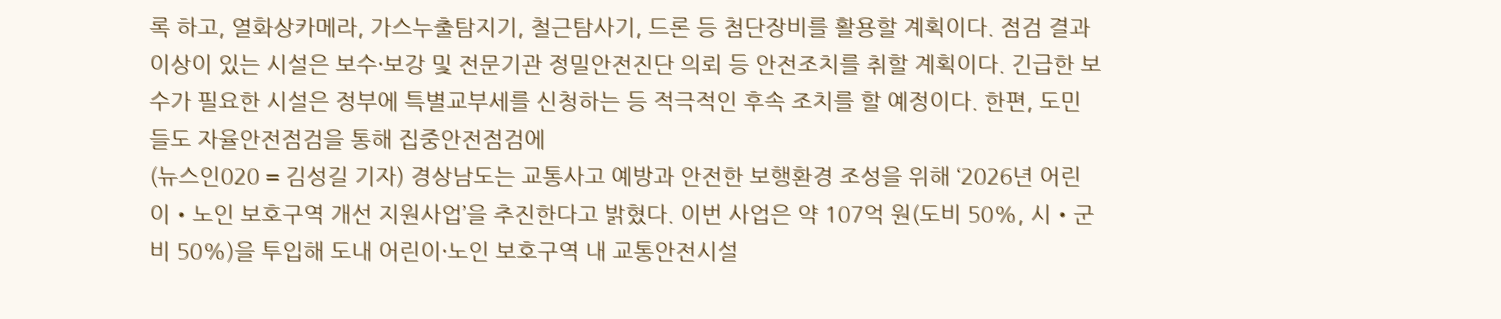록 하고, 열화상카메라, 가스누출탐지기, 철근탐사기, 드론 등 첨단장비를 활용할 계획이다. 점검 결과 이상이 있는 시설은 보수·보강 및 전문기관 정밀안전진단 의뢰 등 안전조치를 취할 계획이다. 긴급한 보수가 필요한 시설은 정부에 특별교부세를 신청하는 등 적극적인 후속 조치를 할 예정이다. 한편, 도민들도 자율안전점검을 통해 집중안전점검에
(뉴스인020 = 김성길 기자) 경상남도는 교통사고 예방과 안전한 보행환경 조성을 위해 ‘2026년 어린이‧노인 보호구역 개선 지원사업’을 추진한다고 밝혔다. 이번 사업은 약 107억 원(도비 50%, 시‧군비 50%)을 투입해 도내 어린이·노인 보호구역 내 교통안전시설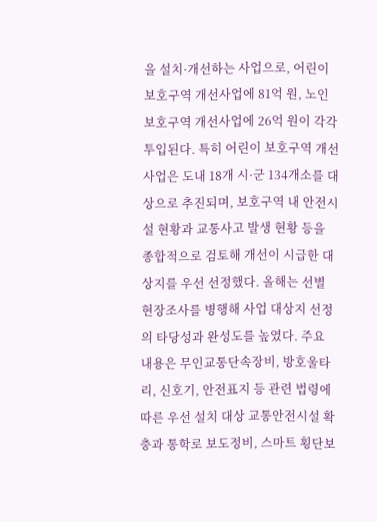을 설치·개선하는 사업으로, 어린이 보호구역 개선사업에 81억 원, 노인 보호구역 개선사업에 26억 원이 각각 투입된다. 특히 어린이 보호구역 개선사업은 도내 18개 시·군 134개소를 대상으로 추진되며, 보호구역 내 안전시설 현황과 교통사고 발생 현황 등을 종합적으로 검토해 개선이 시급한 대상지를 우선 선정했다. 올해는 선별 현장조사를 병행해 사업 대상지 선정의 타당성과 완성도를 높였다. 주요 내용은 무인교통단속장비, 방호울타리, 신호기, 안전표지 등 관련 법령에 따른 우선 설치 대상 교통안전시설 확충과 통학로 보도정비, 스마트 횡단보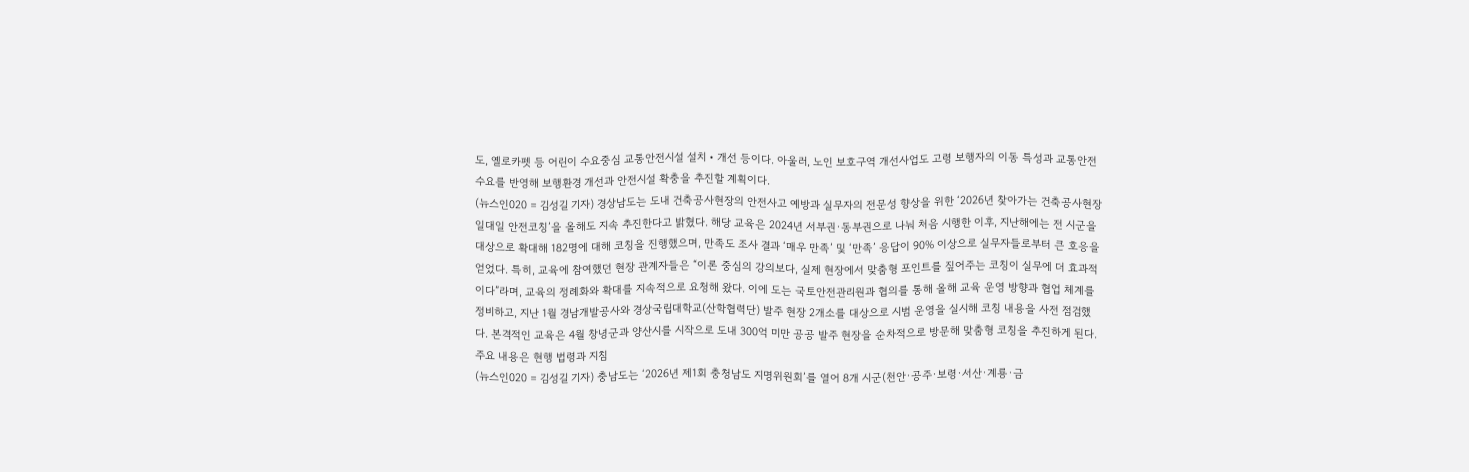도, 옐로카펫 등 어린이 수요중심 교통안전시설 설치‧개선 등이다. 아울러, 노인 보호구역 개선사업도 고령 보행자의 이동 특성과 교통안전 수요를 반영해 보행환경 개선과 안전시설 확충을 추진할 계획이다.
(뉴스인020 = 김성길 기자) 경상남도는 도내 건축공사현장의 안전사고 예방과 실무자의 전문성 향상을 위한 ‘2026년 찾아가는 건축공사현장 일대일 안전코칭’을 올해도 지속 추진한다고 밝혔다. 해당 교육은 2024년 서부권·동부권으로 나눠 처음 시행한 이후, 지난해에는 전 시군을 대상으로 확대해 182명에 대해 코칭을 진행했으며, 만족도 조사 결과 ‘매우 만족’ 및 ‘만족’ 응답이 90% 이상으로 실무자들로부터 큰 호응을 얻었다. 특히, 교육에 참여했던 현장 관계자들은 “이론 중심의 강의보다, 실제 현장에서 맞춤형 포인트를 짚어주는 코칭이 실무에 더 효과적이다”라며, 교육의 정례화와 확대를 지속적으로 요청해 왔다. 이에 도는 국토안전관리원과 협의를 통해 올해 교육 운영 방향과 협업 체계를 정비하고, 지난 1월 경남개발공사와 경상국립대학교(산학협력단) 발주 현장 2개소를 대상으로 시범 운영을 실시해 코칭 내용을 사전 점검했다. 본격적인 교육은 4월 창녕군과 양산시를 시작으로 도내 300억 미만 공공 발주 현장을 순차적으로 방문해 맞춤형 코칭을 추진하게 된다. 주요 내용은 현행 법령과 지침
(뉴스인020 = 김성길 기자) 충남도는 ‘2026년 제1회 충청남도 지명위원회’를 열어 8개 시군(천안·공주·보령·서산·계룡·금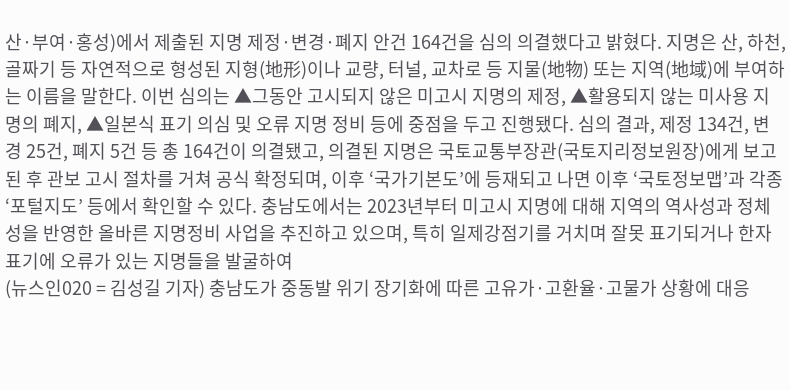산·부여·홍성)에서 제출된 지명 제정·변경·폐지 안건 164건을 심의 의결했다고 밝혔다. 지명은 산, 하천, 골짜기 등 자연적으로 형성된 지형(地形)이나 교량, 터널, 교차로 등 지물(地物) 또는 지역(地域)에 부여하는 이름을 말한다. 이번 심의는 ▲그동안 고시되지 않은 미고시 지명의 제정, ▲활용되지 않는 미사용 지명의 폐지, ▲일본식 표기 의심 및 오류 지명 정비 등에 중점을 두고 진행됐다. 심의 결과, 제정 134건, 변경 25건, 폐지 5건 등 총 164건이 의결됐고, 의결된 지명은 국토교통부장관(국토지리정보원장)에게 보고된 후 관보 고시 절차를 거쳐 공식 확정되며, 이후 ‘국가기본도’에 등재되고 나면 이후 ‘국토정보맵’과 각종 ‘포털지도’ 등에서 확인할 수 있다. 충남도에서는 2023년부터 미고시 지명에 대해 지역의 역사성과 정체성을 반영한 올바른 지명정비 사업을 추진하고 있으며, 특히 일제강점기를 거치며 잘못 표기되거나 한자표기에 오류가 있는 지명들을 발굴하여
(뉴스인020 = 김성길 기자) 충남도가 중동발 위기 장기화에 따른 고유가·고환율·고물가 상황에 대응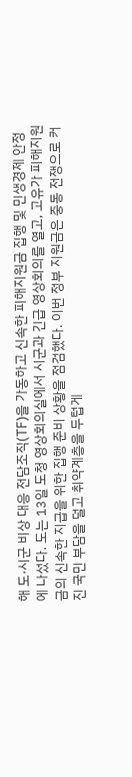해 도·시군 비상 대응 전담조직(TF)을 가동하고 신속한 피해지원금 집행 및 민생경제 안정에 나섰다. 도는 13일 도청 영상회의실에서 시군과 긴급 영상회의를 열고, 고유가 피해지원금의 신속한 지급을 위한 집행 준비 상황을 점검했다. 이번 정부 지원금은 중동 전쟁으로 커진 국민 부담을 덜고 취약계층을 두텁게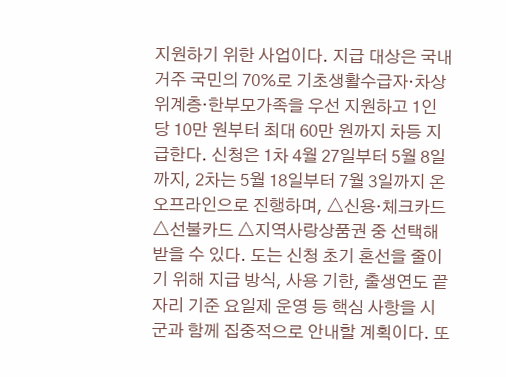지원하기 위한 사업이다. 지급 대상은 국내 거주 국민의 70%로 기초생활수급자·차상위계층·한부모가족을 우선 지원하고 1인당 10만 원부터 최대 60만 원까지 차등 지급한다. 신청은 1차 4월 27일부터 5월 8일까지, 2차는 5월 18일부터 7월 3일까지 온오프라인으로 진행하며, △신용·체크카드 △선불카드 △지역사랑상품권 중 선택해 받을 수 있다. 도는 신청 초기 혼선을 줄이기 위해 지급 방식, 사용 기한, 출생연도 끝자리 기준 요일제 운영 등 핵심 사항을 시군과 함께 집중적으로 안내할 계획이다. 또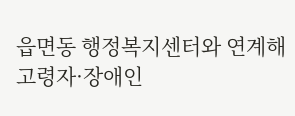읍면동 행정복지센터와 연계해 고령자·장애인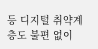등 디지털 취약계층도 불편 없이